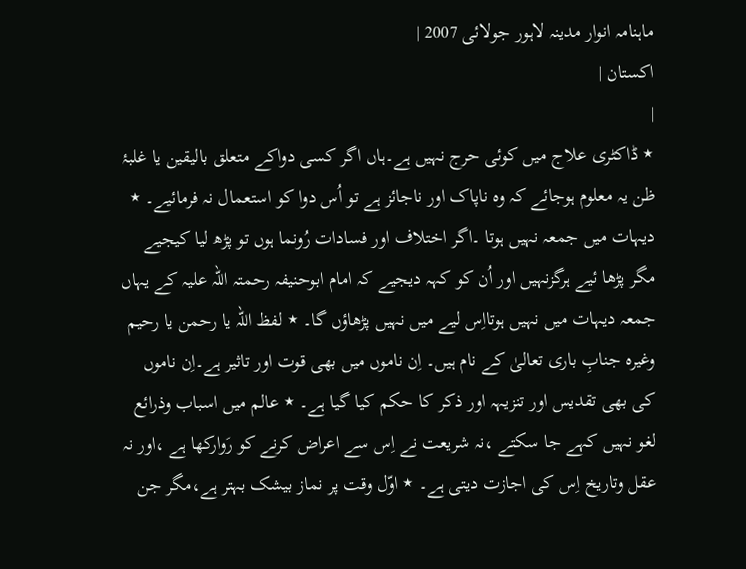ماہنامہ انوار مدینہ لاہور جولائی 2007 |
اكستان |
|
٭ ڈاکٹری علاج میں کوئی حرج نہیں ہے۔ہاں اگر کسی دواکے متعلق بالیقین یا غلبۂ ظن یہ معلوم ہوجائے کہ وہ ناپاک اور ناجائز ہے تو اُس دوا کو استعمال نہ فرمائیے۔ ٭ دیہات میں جمعہ نہیں ہوتا ۔اگر اختلاف اور فسادات رُونما ہوں تو پڑھ لیا کیجیے مگر پڑھا ئیے ہرگزنہیں اور اُن کو کہہ دیجیے کہ امام ابوحنیفہ رحمتہ اللہ علیہ کے یہاں جمعہ دیہات میں نہیں ہوتااِس لیے میں نہیں پڑھاؤں گا۔ ٭ لفظ اللہ یا رحمن یا رحیم وغیرہ جنابِ باری تعالیٰ کے نام ہیں۔ اِن ناموں میں بھی قوت اور تاثیر ہے۔اِن ناموں کی بھی تقدیس اور تنزیہہ اور ذکر کا حکم کیا گیا ہے۔ ٭ عالم میں اسباب وذرائع لغو نہیں کہے جا سکتے ،نہ شریعت نے اِس سے اعراض کرنے کو رَوارکھا ہے ،اور نہ عقل وتاریخ اِس کی اجازت دیتی ہے۔ ٭ اوّل وقت پر نماز بیشک بہتر ہے،مگر جن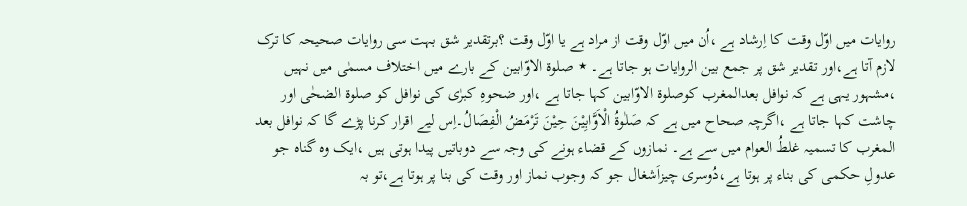روایات میں اوّل وقت کا اِرشاد ہے ،اُن میں اوّل وقت از مراد ہے یا اوّل وقت ؟برتقدیر شق بہت سی روایات صحیحہ کا ترک لازم آتا ہے،اور تقدیر شق پر جمع بین الروایات ہو جاتا ہے۔ ٭ صلوة الاوّابین کے بارے میں اختلاف مسمٰی میں نہیں ،مشہور یہی ہے کہ نوافل بعدالمغرب کوصلوة الاوّابین کہا جاتا ہے ،اور ضحوہِ کبرٰی کی نوافل کو صلوة الضحٰی اور چاشت کہا جاتا ہے ،اگرچہ صحاح میں ہے کہ صَلٰوةُ الْاَوَّابِیْنَ حِیْنَ تَرْمَضُ الْفِصَالُ۔اِس لیے اقرار کرنا پڑے گا کہ نوافل بعد المغرب کا تسمیہ غلطُ العوام میں سے ہے۔ نمازوں کے قضاء ہونے کی وجہ سے دوباتیں پیدا ہوتی ہیں ،ایک وہ گناہ جو عدولِ حکمی کی بناء پر ہوتا ہے،دُوسری چیزاَشغال جو کہ وجوب نماز اور وقت کی بنا پر ہوتا ہے،تو بہ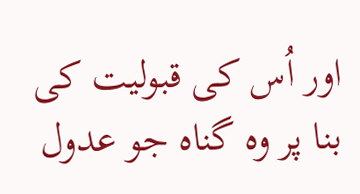اور اُس کی قبولیت کی بنا پر وہ گناہ جو عدول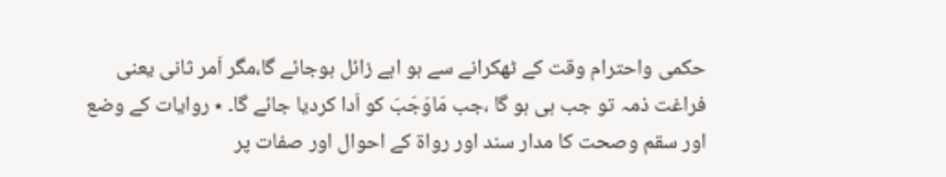حکمی واحترام وقت کے ٹھکرانے سے ہو اہے زائل ہوجائے گا،مگر اَمر ثانی یعنی فراغت ذمہ تو جب ہی ہو گا ،جب مَاوَجَبَ کو اَدا کردیا جائے گا۔ ٭ روایات کے وضع اور سقم وصحت کا مدار سند اور رواة کے احوال اور صفات پر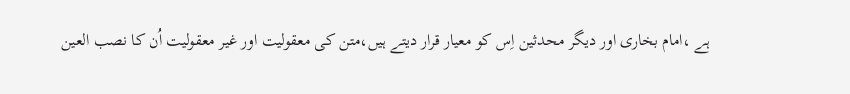ہے ،امام بخاری اور دیگر محدثین اِس کو معیار قرار دیتے ہیں،متن کی معقولیت اور غیر معقولیت اُن کا نصب العین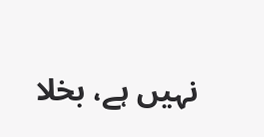نہیں ہے، بخلا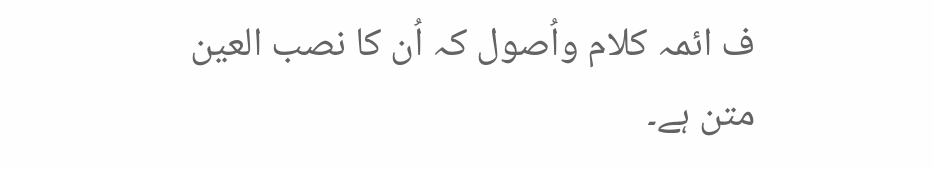ف ائمہ کلام واُصول کہ اُن کا نصب العین متن ہے۔